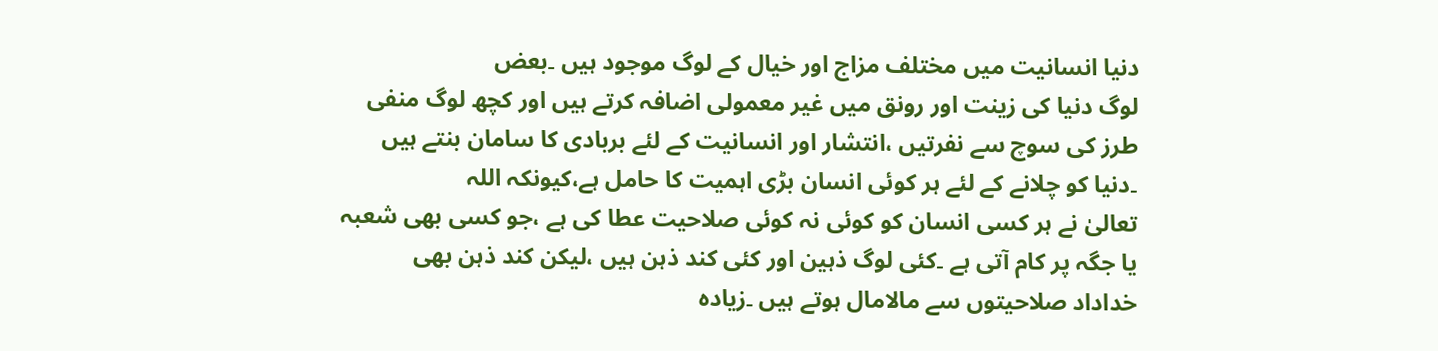دنیا انسانیت میں مختلف مزاج اور خیال کے لوگ موجود ہیں ۔بعض
لوگ دنیا کی زینت اور رونق میں غیر معمولی اضافہ کرتے ہیں اور کچھ لوگ منفی
طرز کی سوچ سے نفرتیں ،انتشار اور انسانیت کے لئے بربادی کا سامان بنتے ہیں
۔دنیا کو چلانے کے لئے ہر کوئی انسان بڑی اہمیت کا حامل ہے،کیونکہ اللہ
تعالیٰ نے ہر کسی انسان کو کوئی نہ کوئی صلاحیت عطا کی ہے ،جو کسی بھی شعبہ
یا جگہ پر کام آتی ہے ۔کئی لوگ ذہین اور کئی کند ذہن ہیں ،لیکن کند ذہن بھی
خداداد صلاحیتوں سے مالامال ہوتے ہیں ۔زیادہ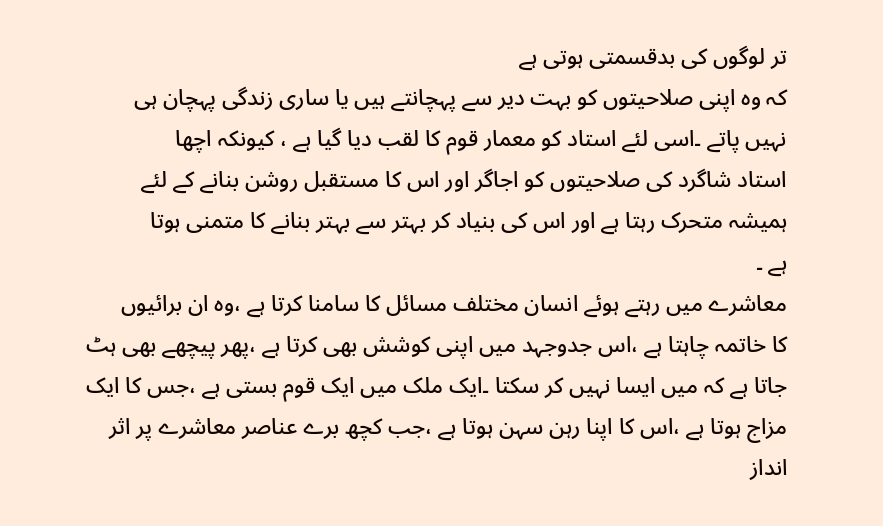تر لوگوں کی بدقسمتی ہوتی ہے
کہ وہ اپنی صلاحیتوں کو بہت دیر سے پہچانتے ہیں یا ساری زندگی پہچان ہی
نہیں پاتے ۔اسی لئے استاد کو معمار قوم کا لقب دیا گیا ہے ، کیونکہ اچھا
استاد شاگرد کی صلاحیتوں کو اجاگر اور اس کا مستقبل روشن بنانے کے لئے
ہمیشہ متحرک رہتا ہے اور اس کی بنیاد کر بہتر سے بہتر بنانے کا متمنی ہوتا
ہے ۔
معاشرے میں رہتے ہوئے انسان مختلف مسائل کا سامنا کرتا ہے ،وہ ان برائیوں
کا خاتمہ چاہتا ہے ،اس جدوجہد میں اپنی کوشش بھی کرتا ہے ،پھر پیچھے بھی ہٹ
جاتا ہے کہ میں ایسا نہیں کر سکتا ۔ایک ملک میں ایک قوم بستی ہے ،جس کا ایک
مزاج ہوتا ہے ،اس کا اپنا رہن سہن ہوتا ہے ،جب کچھ برے عناصر معاشرے پر اثر
انداز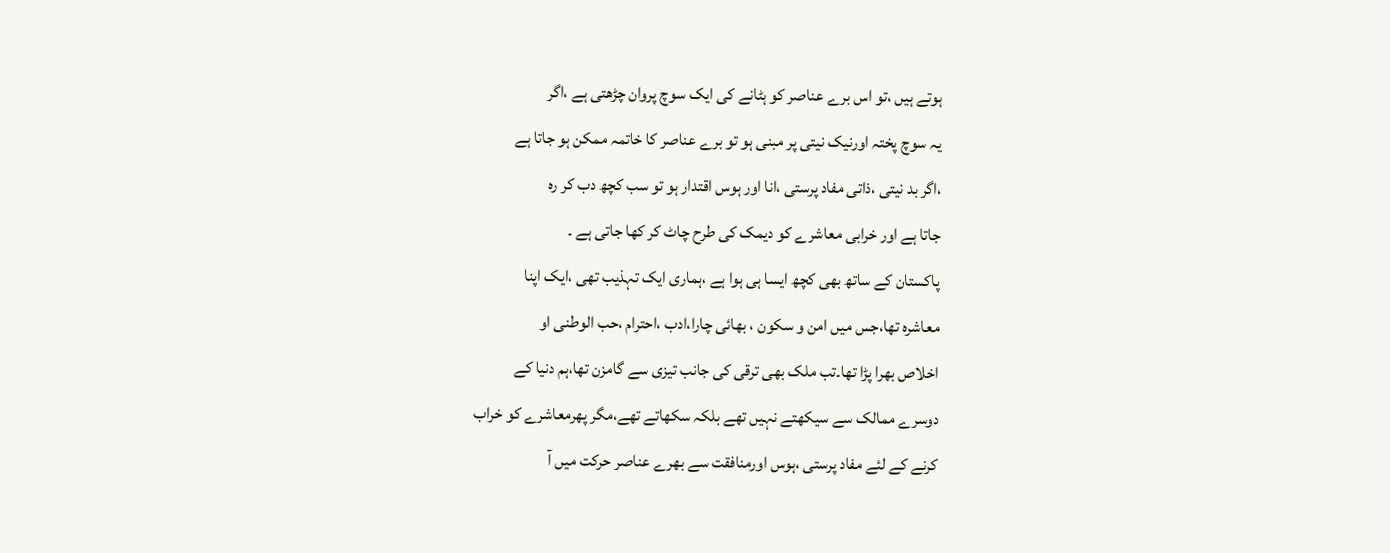ہوتے ہیں ،تو اس برے عناصر کو ہٹانے کی ایک سوچ پروان چڑھتی ہے ،اگر
یہ سوچ پختہ اورنیک نیتی پر مبنی ہو تو برے عناصر کا خاتمہ ممکن ہو جاتا ہے
،اگر بد نیتی ،ذاتی مفاد پرستی ،انا اور ہوس اقتدار ہو تو سب کچھ دب کر رہ
جاتا ہے اور خرابی معاشرے کو دیمک کی طرح چاٹ کر کھا جاتی ہے ۔
پاکستان کے ساتھ بھی کچھ ایسا ہی ہوا ہے ،ہماری ایک تہذیب تھی ،ایک اپنا
معاشرہ تھا،جس میں امن و سکون ، بھائی چارا،ادب ،احترام ،حب الوطنی او
اخلاص بھرا پڑا تھا۔تب ملک بھی ترقی کی جانب تیزی سے گامزن تھا،ہم دنیا کے
دوسرے ممالک سے سیکھتے نہیں تھے بلکہ سکھاتے تھے،مگر پھرمعاشرے کو خراب
کرنے کے لئے مفاد پرستی ،ہوس اورمنافقت سے بھرے عناصر حرکت میں آ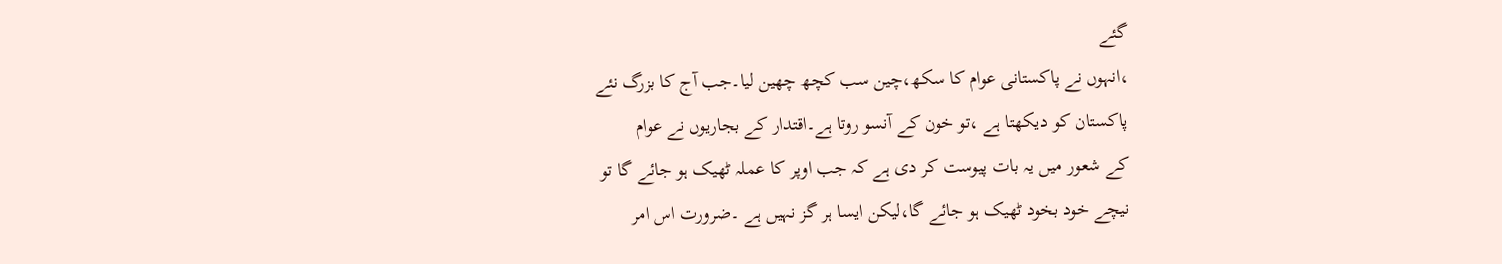گئے
،انہوں نے پاکستانی عوام کا سکھ،چین سب کچھ چھین لیا۔جب آج کا بزرگ نئے
پاکستان کو دیکھتا ہے ،تو خون کے آنسو روتا ہے۔اقتدار کے بجاریوں نے عوام
کے شعور میں یہ بات پیوست کر دی ہے کہ جب اوپر کا عملہ ٹھیک ہو جائے گا تو
نیچے خود بخود ٹھیک ہو جائے گا،لیکن ایسا ہر گز نہیں ہے ۔ضرورت اس امر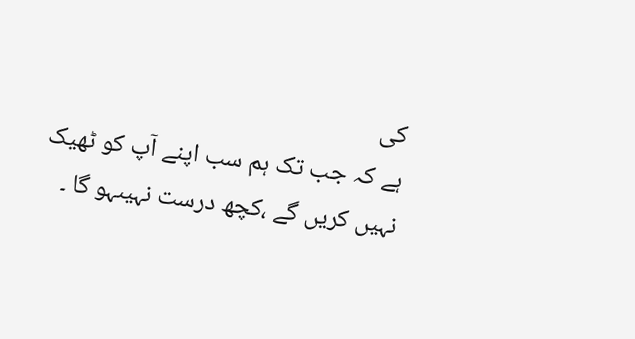کی
ہے کہ جب تک ہم سب اپنے آپ کو ٹھیک نہیں کریں گے ،کچھ درست نہیںہو گا ۔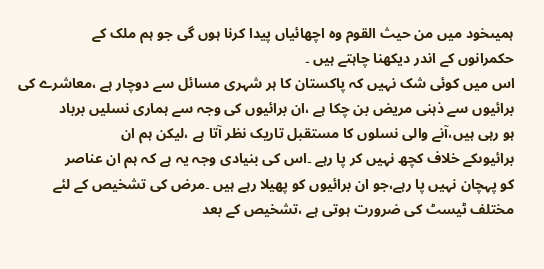ہمیںخود میں من حیث القوم وہ اچھائیاں پیدا کرنا ہوں گی جو ہم ملک کے
حکمرانوں کے اندر دیکھنا چاہتے ہیں ۔
اس میں کوئی شک نہیں کہ پاکستان کا ہر شہری مسائل سے دوچار ہے ،معاشرے کی
برائیوں سے ذہنی مریض بن چکا ہے ،ان برائیوں کی وجہ سے ہماری نسلیں برباد
ہو رہی ہیں،آنے والی نسلوں کا مستقبل تاریک نظر آتا ہے ،لیکن ہم ان
برائیوںکے خلاف کچھ نہیں کر پا رہے ۔اس کی بنیادی وجہ یہ ہے کہ ہم ان عناصر
کو پہچان نہیں پا رہے،جو ان برائیوں کو پھیلا رہے ہیں ۔مرض کی تشخیص کے لئے
مختلف ٹیسٹ کی ضرورت ہوتی ہے ،تشخیص کے بعد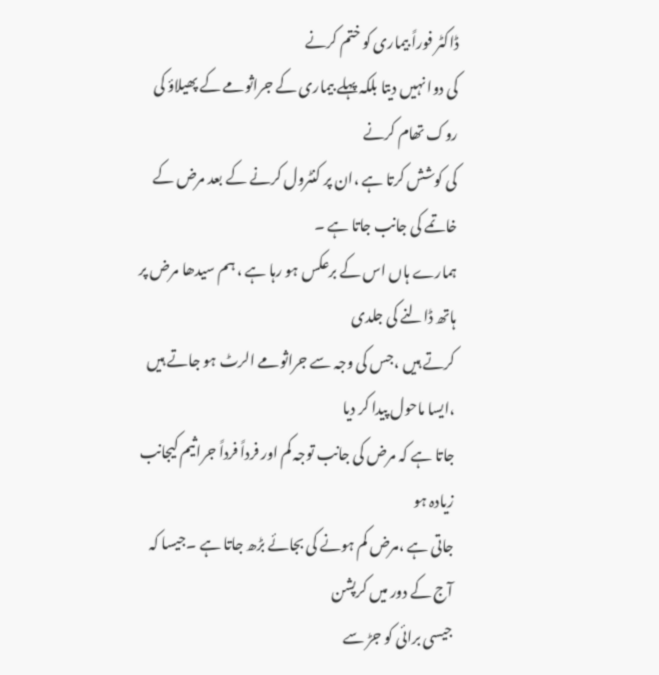ڈاکٹر فوراً بیماری کو ختم کرنے
کی دوا نہیں دیتا بلکہ پہلے بیماری کے جراثومے کے پھیلاؤ کی روک تھام کرنے
کی کوشش کرتا ہے ،ان پر کنٹرول کرنے کے بعد مرض کے خاتمے کی جانب جاتا ہے ۔
ہمارے ہاں اس کے برعکس ہو رہا ہے ، ہم سیدھا مرض پر ہاتھ ڈالنے کی جلدی
کرتے ہیں ،جس کی وجہ سے جراثومے الرٹ ہو جاتے ہیں ،ایسا ماحول پیدا کر دیا
جاتا ہے کہ مرض کی جانب توجہ کم اور فرداً فرداً جراثیم کیجانب زیادہ ہو
جاتی ہے ،مرض کم ہونے کی بجائے بڑھ جاتا ہے ۔جیسا کہ آج کے دور میں کرپشن
جیسی برائی کو جڑ سے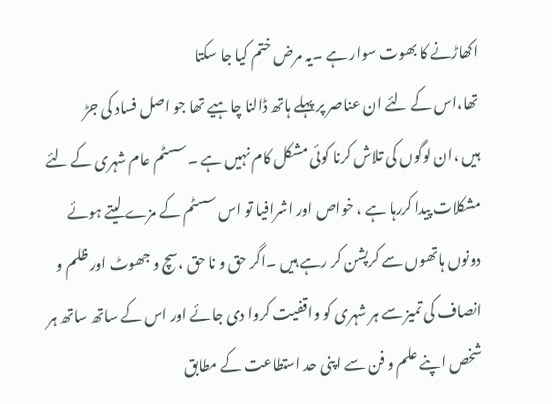اکھاڑنے کا بھوت سوار ہے ۔یہ مرض ختم کیا جا سکتا
تھا،اس کے لئے ان عناصر پر پہلے ہاتھ ڈالنا چاہیے تھا جو اصل فساد کی جڑ
ہیں ،ان لوگوں کی تلاش کرنا کوئی مشکل کام نہیں ہے ۔سسٹم عام شہری کے لئے
مشکلات پیدا کررہا ہے ، خواص اور اشرافیا تو اس سسٹم کے مزے لیتے ہوئے
دونوں ہاتھوں سے کرپشن کر رہے ہیں ۔اگر حق و نا حق ،سچ و جھوٹ اور ظلم و
انصاف کی تمیز سے ہر شہری کو واقفیت کروا دی جائے اور اس کے ساتھ ساتھ ہر
شخص اپنے علم و فن سے اپنی حد استطاعت کے مطابق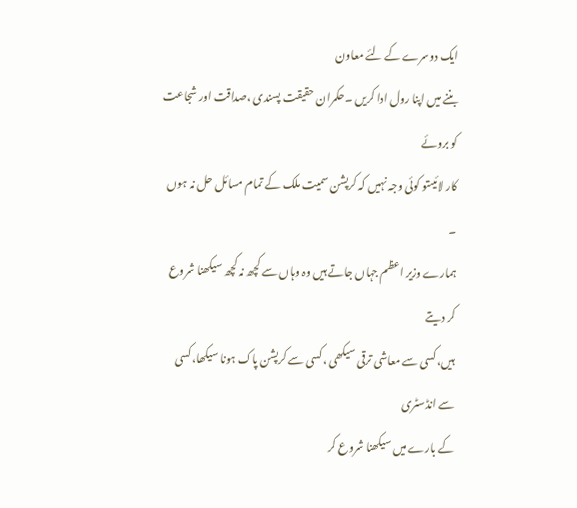ایک دوسرے کے لئے معاون
بننے میں اپنا رول ادا کریں ۔حکمران حقیقت پسندی ،صداقت اور شجاعت کو بروئے
کار لائیںتو کوئی وجہ نہیں کہ کرپشن سمیت ملک کے تمام مسائل حل نہ ہوں ۔
ہمارے وزیر اعظم جہاں جاتے ہیں وہ وہاں سے کچھ نہ کچھ سیکھنا شروع کر دیتے
ہیں،کسی سے معاشی ترقی سیکھی ،کسی سے کرپشن پاک ہونا سیکھا،کسی سے انڈسٹری
کے بارے میں سیکھنا شروع کر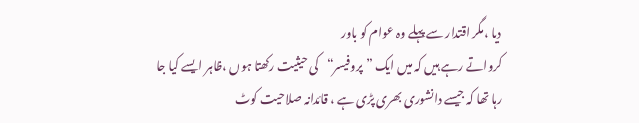دیا ،مگر اقتدار سے پہلے وہ عوام کو باور
کرواتے رہے ہیں کہ میں ایک ”پروفیسر“کی حیثیت رکھتا ہوں ،ظاہر ایسے کیا جا
رہا تھا کہ جیسے دانشوری بھری پڑی ہے ، قائدانہ صلاحیت کوٹ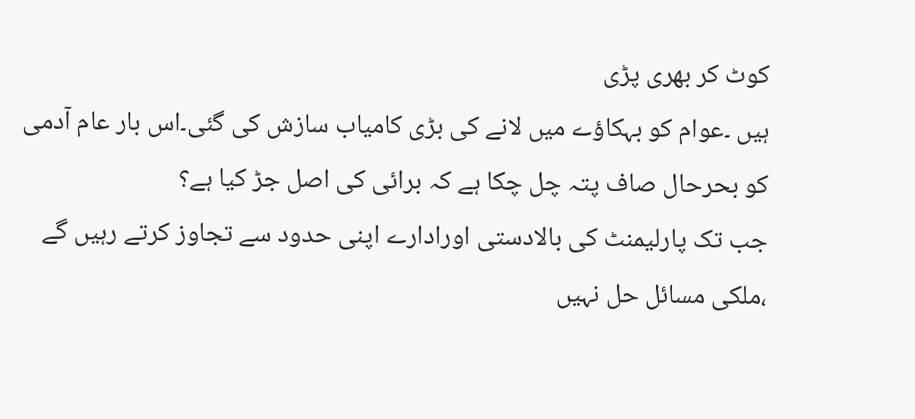کوٹ کر بھری پڑی
ہیں ۔عوام کو بہکاؤے میں لانے کی بڑی کامیاب سازش کی گئی۔اس بار عام آدمی
کو بحرحال صاف پتہ چل چکا ہے کہ برائی کی اصل جڑ کیا ہے؟
جب تک پارلیمنٹ کی بالادستی اورادارے اپنی حدود سے تجاوز کرتے رہیں گے
،ملکی مسائل حل نہیں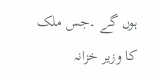ہوں گے ۔جس ملک کا وزیر خزانہ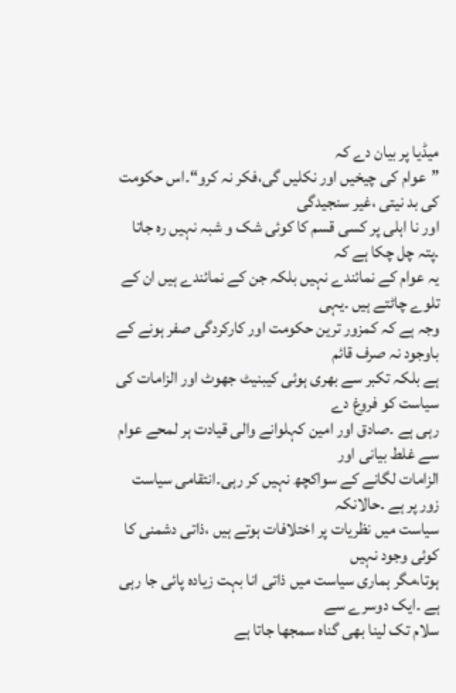میڈیا پر بیان دے کہ
”عوام کی چیخیں اور نکلیں گی،فکر نہ کرو“۔اس حکومت کی بد نیتی ،غیر سنجیدگی
اور نا اہلی پر کسی قسم کا کوئی شک و شبہ نہیں رہ جاتا ۔پتہ چل چکا ہے کہ
یہ عوام کے نمائندے نہیں بلکہ جن کے نمائندے ہیں ان کے تلوے چاٹتے ہیں ۔یہی
وجہ ہے کہ کمزور ترین حکومت اور کارکردگی صفر ہونے کے باوجود نہ صرف قائم
ہے بلکہ تکبر سے بھری ہوئی کیبنیٹ جھوٹ اور الزامات کی سیاست کو فروغ دے
رہی ہے ۔صادق اور امین کہلوانے والی قیادت ہر لمحے عوام سے غلط بیانی اور
الزامات لگانے کے سواکچھ نہیں کر رہی۔انتقامی سیاست زور پر ہے ۔حالانکہ
سیاست میں نظریات پر اختلافات ہوتے ہیں ،ذاتی دشمنی کا کوئی وجود نہیں
ہوتا،مگر ہماری سیاست میں ذاتی انا بہت زیادہ پائی جا رہی ہے ۔ایک دوسرے سے
سلام تک لینا بھی گناہ سمجھا جاتا ہے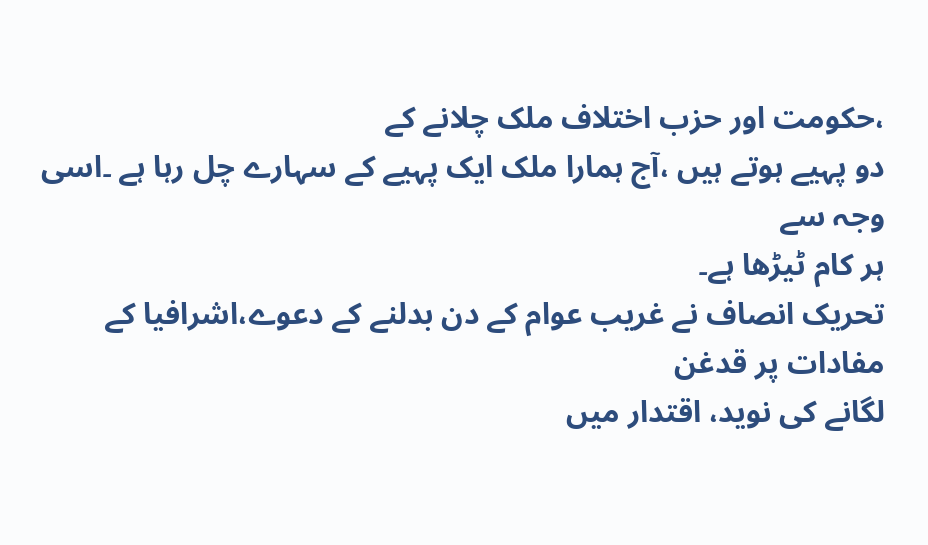،حکومت اور حزب اختلاف ملک چلانے کے
دو پہیے ہوتے ہیں ،آج ہمارا ملک ایک پہیے کے سہارے چل رہا ہے ۔اسی وجہ سے
ہر کام ٹیڑھا ہے۔
تحریک انصاف نے غریب عوام کے دن بدلنے کے دعوے،اشرافیا کے مفادات پر قدغن
لگانے کی نوید، اقتدار میں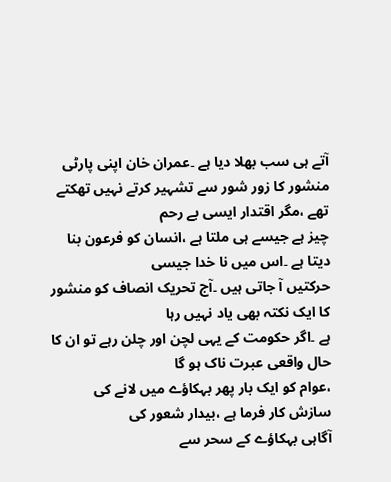آتے ہی سب بھلا دیا ہے ۔عمران خان اپنی پارٹی
منشور کا زور شور سے تشہیر کرتے نہیں تھکتے تھے ،مگر اقتدار ایسی بے رحم
چیز ہے جیسے ہی ملتا ہے ،انسان کو فرعون بنا دیتا ہے ۔اس میں نا خدا جیسی
حرکتیں آ جاتی ہیں ۔آج تحریک انصاف کو منشور کا ایک نکتہ بھی یاد نہیں رہا
ہے ۔اگر حکومت کے یہی لچن اور چلن رہے تو ان کا حال واقعی عبرت ناک ہو گا
،عوام کو ایک بار پھر بہکاؤے میں لانے کی سازش کار فرما ہے ،بیدار شعور کی
آگاہی بہکاؤے کے سحر سے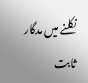نکلنے میں مدگار ثابت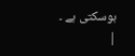ہوسکتی ہے ۔ |